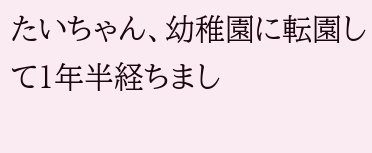たいちゃん、幼稚園に転園して1年半経ちまし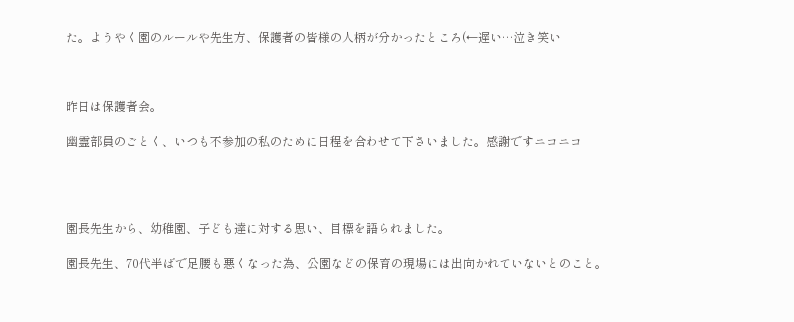た。ようやく園のルールや先生方、保護者の皆様の人柄が分かったところ(←遅い…泣き笑い



昨日は保護者会。

幽霊部員のごとく、いつも不参加の私のために日程を合わせて下さいました。感謝ですニコニコ




園長先生から、幼稚園、子ども達に対する思い、目標を語られました。

園長先生、70代半ばで足腰も悪くなった為、公園などの保育の現場には出向かれていないとのこと。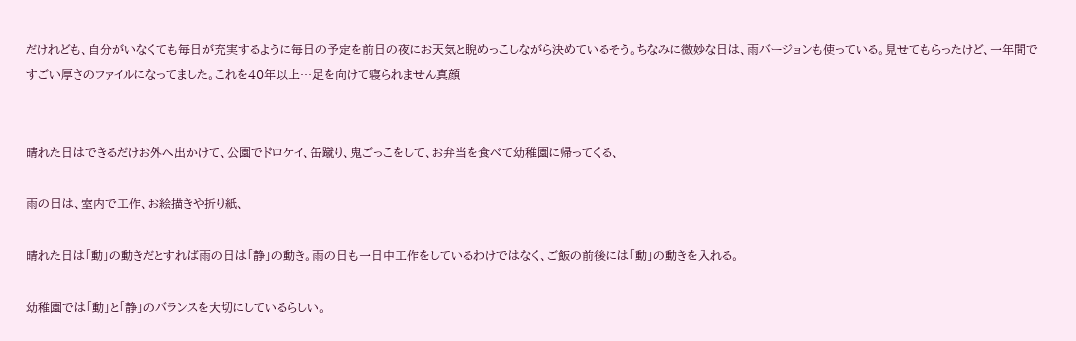だけれども、自分がいなくても毎日が充実するように毎日の予定を前日の夜にお天気と睨めっこしながら決めているそう。ちなみに微妙な日は、雨バージョンも使っている。見せてもらったけど、一年間ですごい厚さのファイルになってました。これを40年以上…足を向けて寝られません真顔


晴れた日はできるだけお外へ出かけて、公園でドロケイ、缶蹴り、鬼ごっこをして、お弁当を食べて幼稚園に帰ってくる、

雨の日は、室内で工作、お絵描きや折り紙、

晴れた日は「動」の動きだとすれば雨の日は「静」の動き。雨の日も一日中工作をしているわけではなく、ご飯の前後には「動」の動きを入れる。

幼稚園では「動」と「静」のバランスを大切にしているらしい。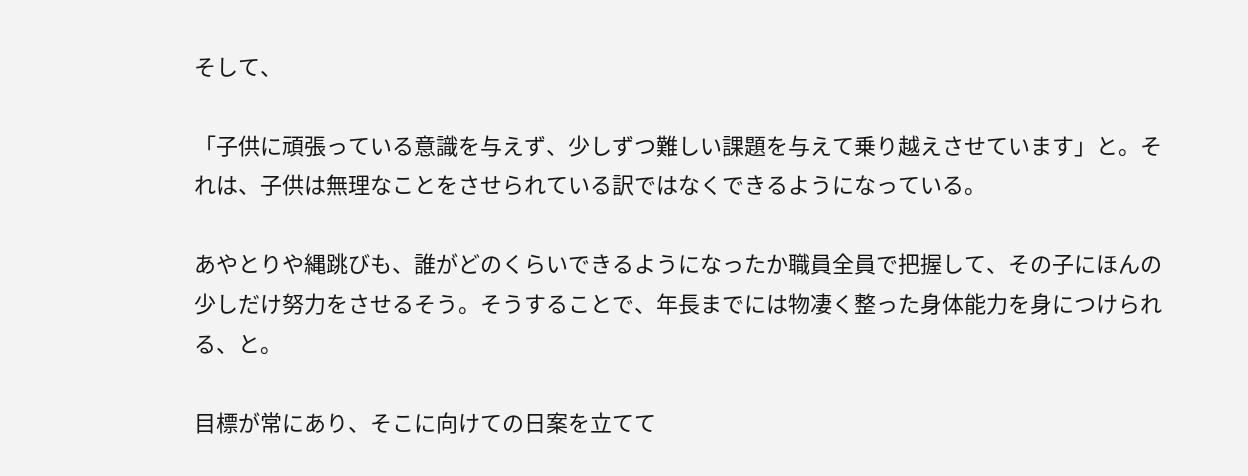そして、

「子供に頑張っている意識を与えず、少しずつ難しい課題を与えて乗り越えさせています」と。それは、子供は無理なことをさせられている訳ではなくできるようになっている。

あやとりや縄跳びも、誰がどのくらいできるようになったか職員全員で把握して、その子にほんの少しだけ努力をさせるそう。そうすることで、年長までには物凄く整った身体能力を身につけられる、と。

目標が常にあり、そこに向けての日案を立てて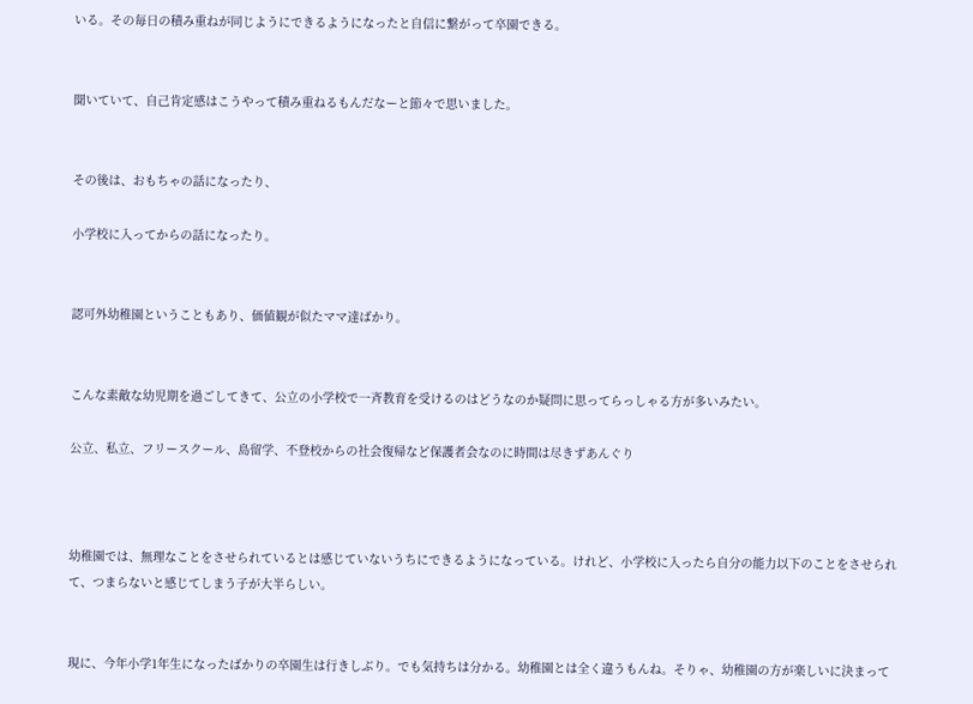いる。その毎日の積み重ねが同じようにできるようになったと自信に繋がって卒園できる。


聞いていて、自己肯定感はこうやって積み重ねるもんだなーと節々で思いました。


その後は、おもちゃの話になったり、

小学校に入ってからの話になったり。


認可外幼稚園ということもあり、価値観が似たママ達ばかり。


こんな素敵な幼児期を過ごしてきて、公立の小学校で一斉教育を受けるのはどうなのか疑問に思ってらっしゃる方が多いみたい。

公立、私立、フリースクール、島留学、不登校からの社会復帰など保護者会なのに時間は尽きずあんぐり



幼稚園では、無理なことをさせられているとは感じていないうちにできるようになっている。けれど、小学校に入ったら自分の能力以下のことをさせられて、つまらないと感じてしまう子が大半らしい。


現に、今年小学1年生になったばかりの卒園生は行きしぶり。でも気持ちは分かる。幼稚園とは全く違うもんね。そりゃ、幼稚園の方が楽しいに決まって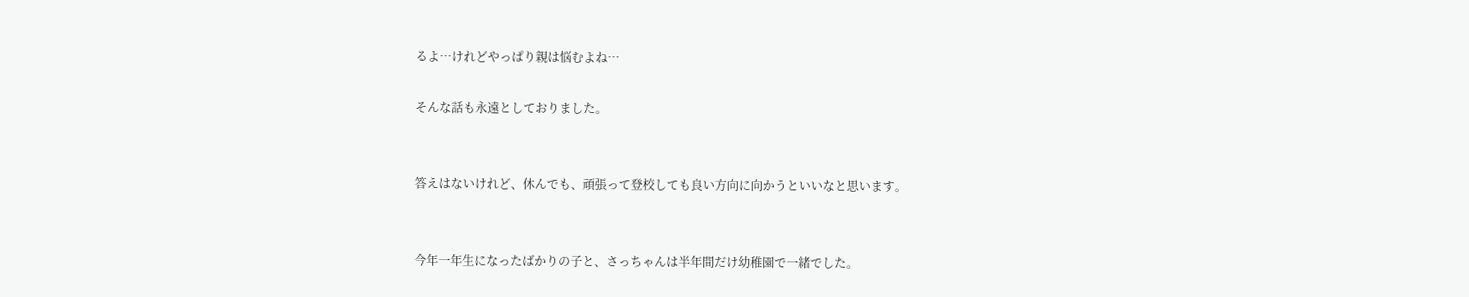るよ…けれどやっぱり親は悩むよね…

そんな話も永遠としておりました。


答えはないけれど、休んでも、頑張って登校しても良い方向に向かうといいなと思います。


今年一年生になったばかりの子と、さっちゃんは半年間だけ幼稚園で一緒でした。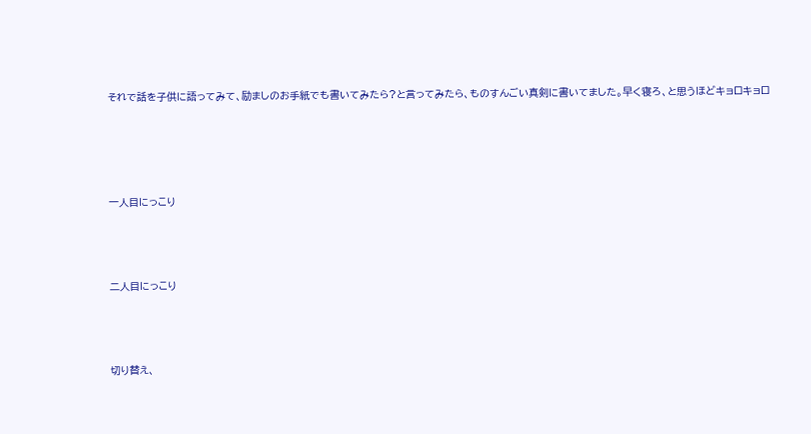それで話を子供に語ってみて、励ましのお手紙でも書いてみたら?と言ってみたら、ものすんごい真剣に書いてました。早く寝ろ、と思うほどキョロキョロ




一人目にっこり



二人目にっこり



切り替え、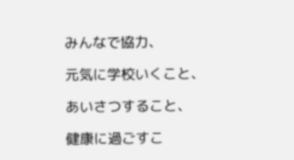みんなで協力、

元気に学校いくこと、

あいさつすること、

健康に過ごすこ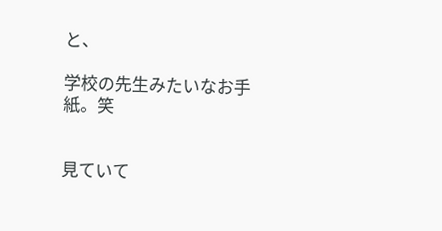と、

学校の先生みたいなお手紙。笑


見ていて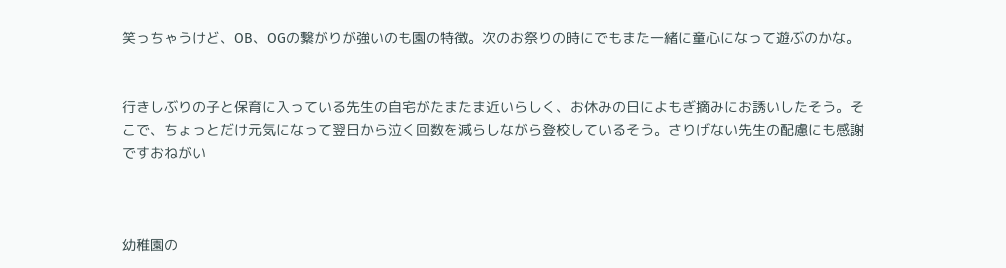笑っちゃうけど、OB、OGの繋がりが強いのも園の特徴。次のお祭りの時にでもまた一緒に童心になって遊ぶのかな。


行きしぶりの子と保育に入っている先生の自宅がたまたま近いらしく、お休みの日によもぎ摘みにお誘いしたそう。そこで、ちょっとだけ元気になって翌日から泣く回数を減らしながら登校しているそう。さりげない先生の配慮にも感謝ですおねがい



幼稚園の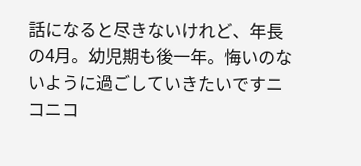話になると尽きないけれど、年長の4月。幼児期も後一年。悔いのないように過ごしていきたいですニコニコ